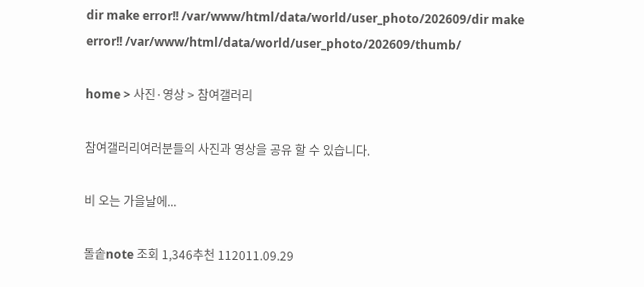dir make error!! /var/www/html/data/world/user_photo/202609/dir make error!! /var/www/html/data/world/user_photo/202609/thumb/

home > 사진·영상 > 참여갤러리

참여갤러리여러분들의 사진과 영상을 공유 할 수 있습니다.

비 오는 가을날에...

돌솥note 조회 1,346추천 112011.09.29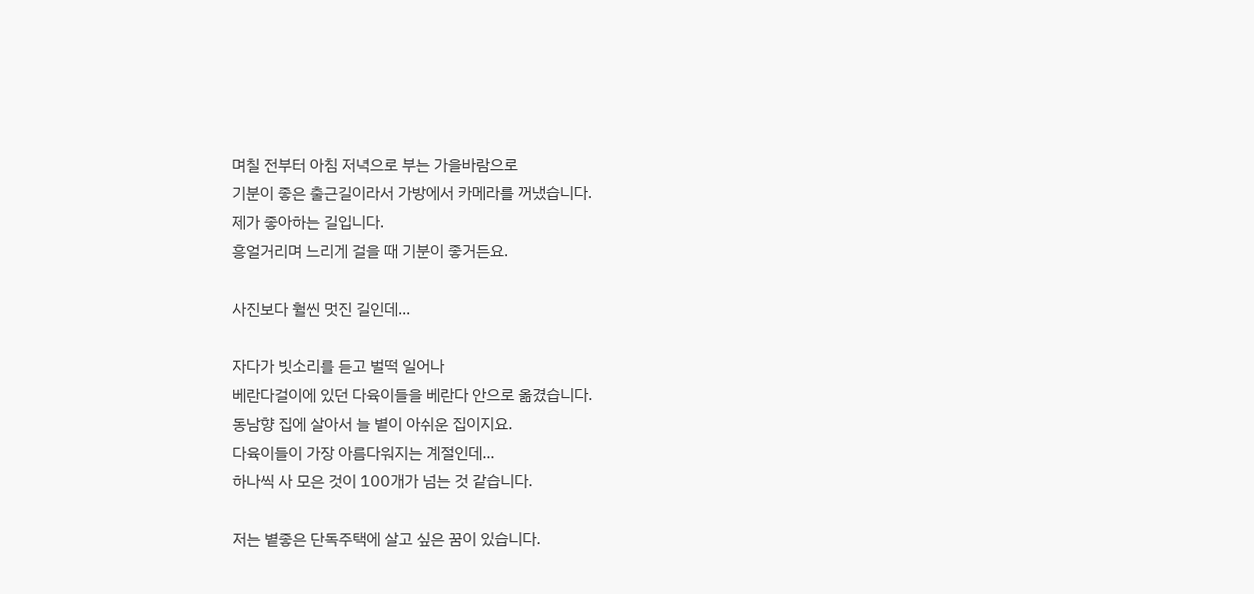며칠 전부터 아침 저녁으로 부는 가을바람으로
기분이 좋은 출근길이라서 가방에서 카메라를 꺼냈습니다.
제가 좋아하는 길입니다.
흥얼거리며 느리게 걸을 때 기분이 좋거든요.

사진보다 훨씬 멋진 길인데...

자다가 빗소리를 듣고 벌떡 일어나
베란다걸이에 있던 다육이들을 베란다 안으로 옮겼습니다.
동남향 집에 살아서 늘 볕이 아쉬운 집이지요.
다육이들이 가장 아름다워지는 계절인데...
하나씩 사 모은 것이 100개가 넘는 것 같습니다.

저는 볕좋은 단독주택에 살고 싶은 꿈이 있습니다.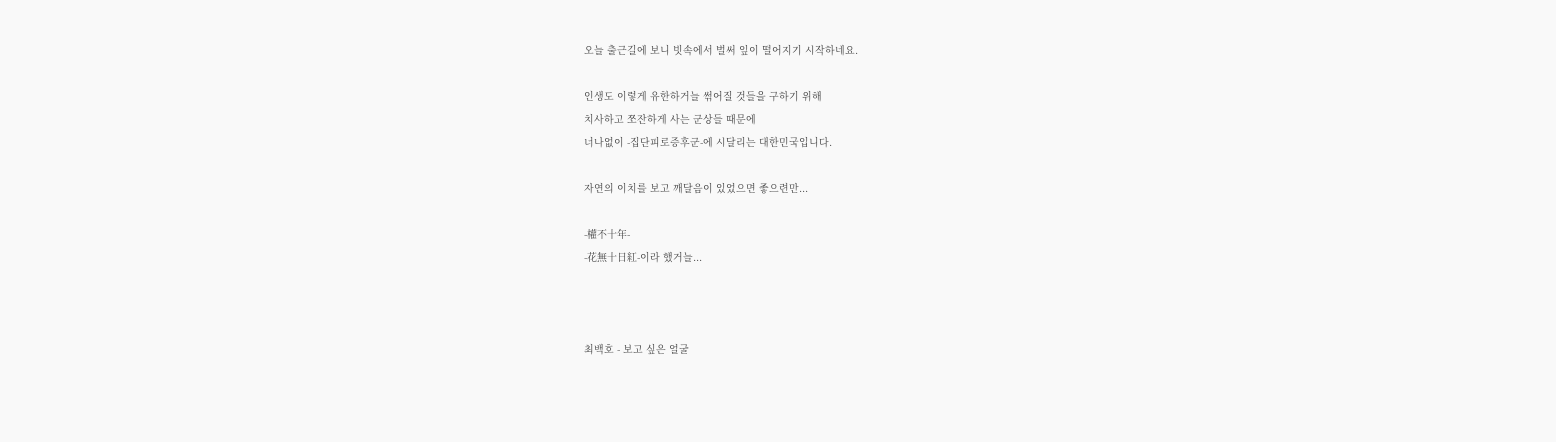오늘 출근길에 보니 빗속에서 벌써 잎이 떨어지기 시작하네요.

인생도 이렇게 유한하거늘 썪어질 것들을 구하기 위해
치사하고 쪼잔하게 사는 군상들 때문에
너나없이 -집단피로증후군-에 시달리는 대한민국입니다.

자연의 이치를 보고 깨달음이 있었으면 좋으련만...

-權不十年-
-花無十日紅-이라 했거늘...



최백호 - 보고 싶은 얼굴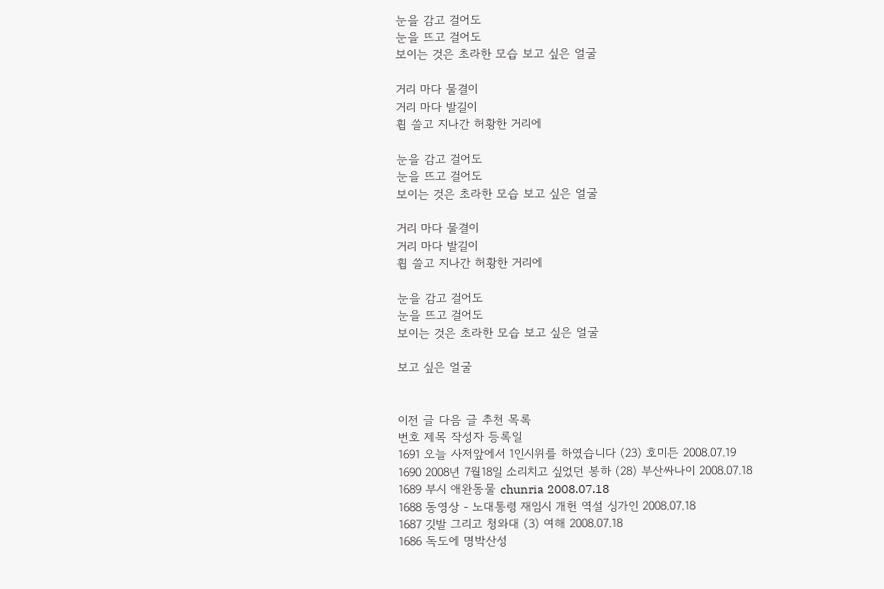눈을 감고 걸어도
눈을 뜨고 걸어도
보이는 것은 초라한 모습 보고 싶은 얼굴

거리 마다 물결이
거리 마다 발길이
휩 쓸고 지나간 허황한 거리에

눈을 감고 걸어도
눈을 뜨고 걸어도
보이는 것은 초라한 모습 보고 싶은 얼굴

거리 마다 물결이
거리 마다 발길이
휩 쓸고 지나간 허황한 거리에

눈을 감고 걸어도
눈을 뜨고 걸어도
보이는 것은 초라한 모습 보고 싶은 얼굴

보고 싶은 얼굴


이전 글 다음 글 추천 목록
번호 제목 작성자 등록일
1691 오늘 사저앞에서 1인시위를 하였습니다 (23) 호미든 2008.07.19
1690 2008년 7월18일 소리치고 싶었던 봉하 (28) 부산싸나이 2008.07.18
1689 부시 애완동물 chunria 2008.07.18
1688 동영상 - 노대통령 재임시 개헌 역설 싱가인 2008.07.18
1687 깃발 그리고 청와대 (3) 여해 2008.07.18
1686 독도에 명박산성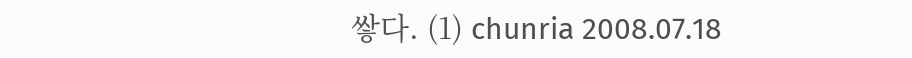쌓다. (1) chunria 2008.07.18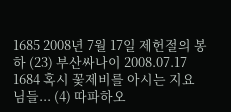1685 2008년 7월 17일 제헌절의 봉하 (23) 부산싸나이 2008.07.17
1684 혹시 꽃제비를 아시는 지요 님들... (4) 따파하오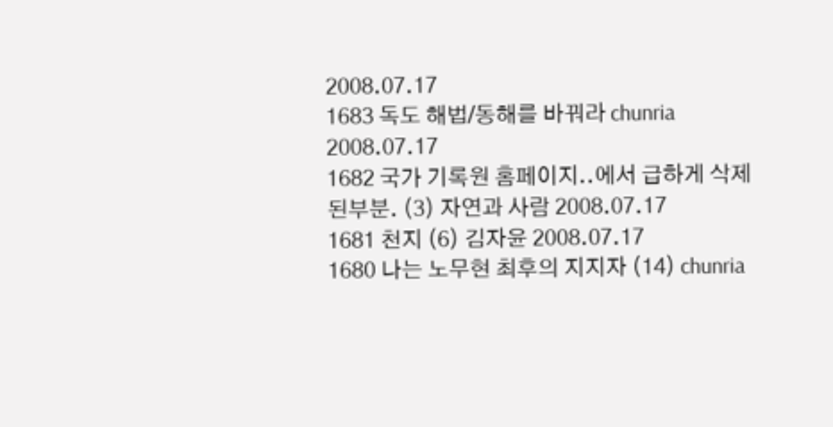2008.07.17
1683 독도 해법/동해를 바꿔라 chunria 2008.07.17
1682 국가 기록원 홈페이지..에서 급하게 삭제된부분. (3) 자연과 사람 2008.07.17
1681 천지 (6) 김자윤 2008.07.17
1680 나는 노무현 최후의 지지자 (14) chunria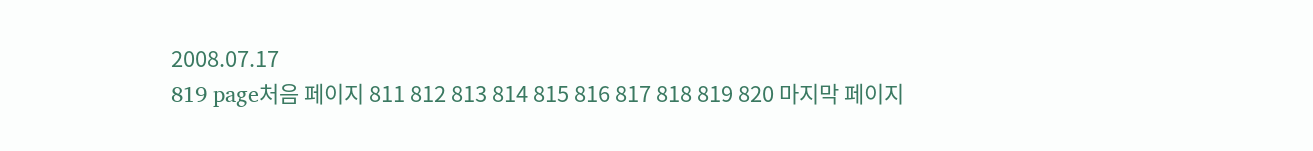2008.07.17
819 page처음 페이지 811 812 813 814 815 816 817 818 819 820 마지막 페이지